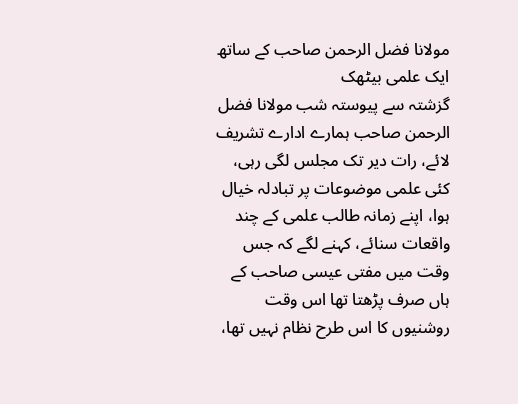مولانا فضل الرحمن صاحب کے ساتھ ایک علمی بیٹھک
گزشتہ سے پیوستہ شب مولانا فضل الرحمن صاحب ہمارے ادارے تشریف لائے، رات دیر تک مجلس لگی رہی، کئی علمی موضوعات پر تبادلہ خیال ہوا، اپنے زمانہ طالب علمی کے چند واقعات سنائے، کہنے لگے کہ جس وقت میں مفتی عیسی صاحب کے ہاں صرف پڑھتا تھا اس وقت روشنیوں کا اس طرح نظام نہیں تھا،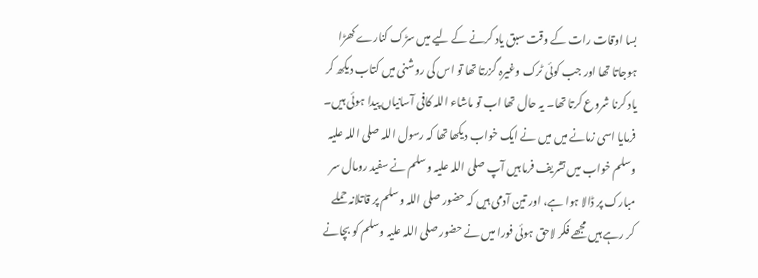بسا اوقات رات کے وقت سبق یاد کرنے کے لیے میں سڑک کنارے کھڑا ہوجاتا تھا اور جب کوئی ٹرک وغیرہ گزرتا تھا تو اس کی روشنی میں کتاب دیکھ کر یاد کرنا شروع کرتا تھا۔ یہ حال تھا اب تو ماشاء اللہ کافی آسانیاں پیدا ہوئی ہیں۔
فرمایا اسی زمانے میں میں نے ایک خواب دیکھا تھا کہ رسول اللہ صلی اللہ علیہ وسلم خواب میں تشریف فرما ہیں آپ صلی اللہ علیہ وسلم نے سفید رومال سر مبارک پر ڈالا ہوا ہے، اور تین آدمی ہیں کہ حضور صلی اللہ وسلم پر قاتلانہ حملے کر رہے ہیں مجھے فکر لاحق ہوئی فورا میں نے حضور صلی اللہ علیہ وسلم کو بچانے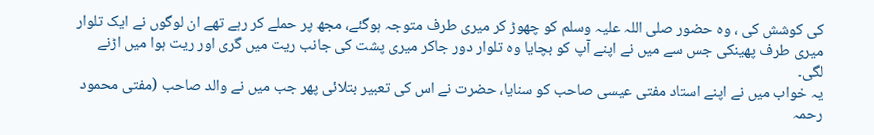کی کوشش کی ، وہ حضور صلی اللہ علیہ وسلم کو چھوڑ کر میری طرف متوجہ ہوگئے، مجھ پر حملے کر رہے تھے ان لوگوں نے ایک تلوار میری طرف پھینکی جس سے میں نے اپنے آپ کو بچایا وہ تلوار دور جاکر میری پشت کی جانب ریت میں گری اور ریت ہوا میں اڑنے لگی۔
یہ خواب میں نے اپنے استاد مفتی عیسی صاحب کو سنایا، حضرت نے اس کی تعبیر بتلائی پھر جب میں نے والد صاحب (مفتی محمود رحمہ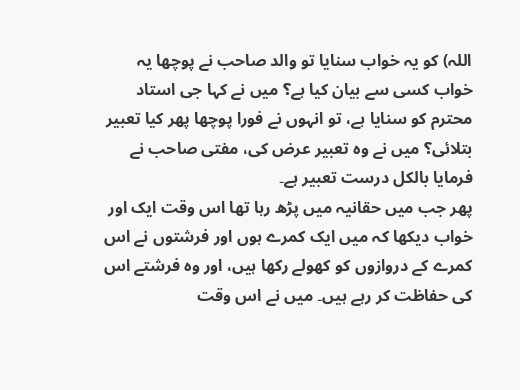اللہ) کو یہ خواب سنایا تو والد صاحب نے پوچھا یہ خواب کسی سے بیان کیا ہے؟ میں نے کہا جی استاد محترم کو سنایا ہے، تو انہوں نے فورا پوچھا پھر کیا تعبیر بتلائی؟ میں نے وہ تعبیر عرض کی، مفتی صاحب نے فرمایا بالکل درست تعبیر ہے۔
پھر جب میں حقانیہ میں پڑھ رہا تھا اس وقت ایک اور خواب دیکھا کہ میں ایک کمرے ہوں اور فرشتوں نے اس کمرے کے دروازوں کو کھولے رکھا ہیں، اور وہ فرشتے اس کی حفاظت کر رہے ہیں۔ میں نے اس وقت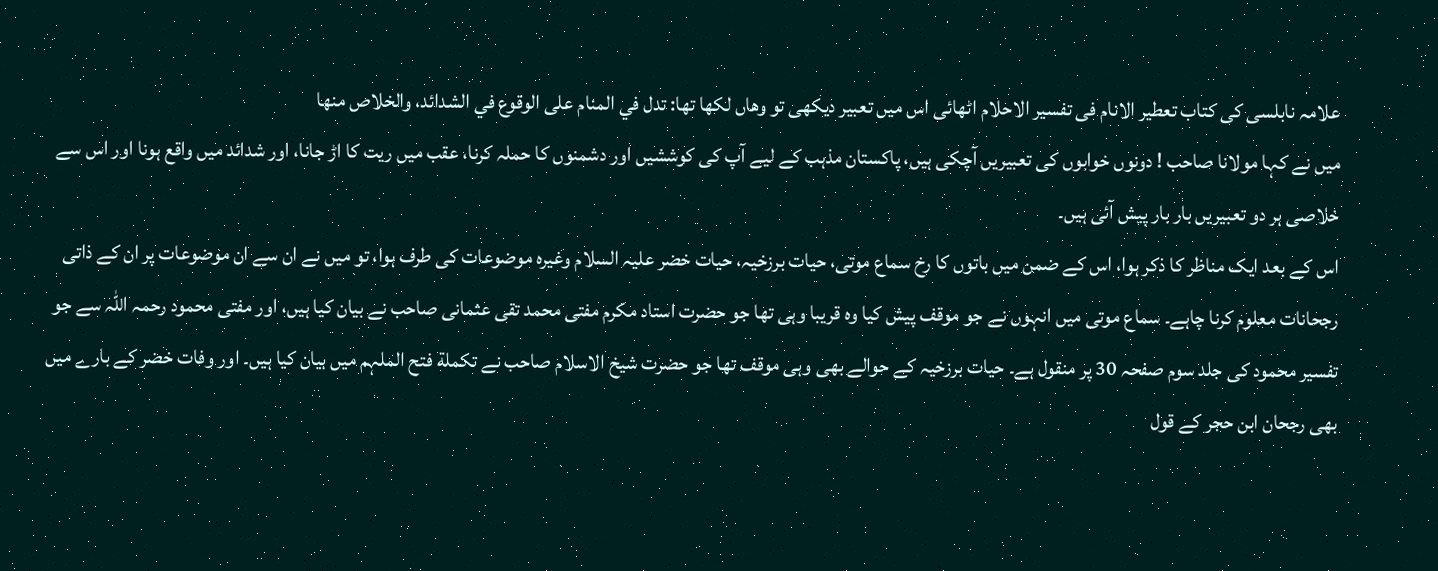علامہ نابلسی کی کتاب تعطیر الانام فی تفسیر الاحلام اٹھائی اس میں تعبیر دیکھی تو وهاں لکھا تھا: تدل في المنام على الوقوع في الشدائد، والخلاص منها
میں نے کہا مولانا صاحب ! دونوں خوابوں کی تعبیریں آچکی ہیں، پاکستان مذہب کے لیے آپ کی کوششیں اور دشمنوں کا حملہ کرنا، عقب میں ریت کا اڑ جانا، اور شدائد میں واقع ہونا اور اس سے خلاصی ہر دو تعبیریں بار بار پیش آئی ہیں۔
اس کے بعد ایک مناظر کا ذکر ہوا، اس کے ضمن میں باتوں کا رخ سماع موتی، حیات برزخیہ، حیات خضر علیہ السلام وغیرہ موضوعات کی طرف ہوا، تو میں نے ان سے ان موضوعات پر ان کے ذاتی رجحانات معلوم کرنا چاہے۔ سماع موتی میں انہوں نے جو موقف پیش کیا وہ قریبا وہی تھا جو حضرت استاد مکرم مفتی محمد تقی عثمانی صاحب نے بیان کیا ہیں، اور مفتی محمود رحمہ اللہ سے جو تفسیر محمود کی جلد سوم صفحہ 30 پر منقول ہے۔ حیات برزخیہ کے حوالے بھی وہی موقف تھا جو حضرت شیخ الاسلام صاحب نے تکملة فتح الملہم میں بیان کیا ہیں۔ اور وفات خضر کے بارے میں بھی رجحان ابن حجر کے قول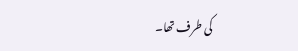کی طرف تھا۔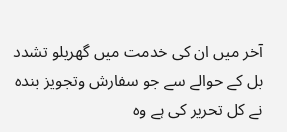آخر میں ان کی خدمت میں گھریلو تشدد بل کے حوالے سے جو سفارش وتجویز بندہ نے کل تحریر کی ہے وہ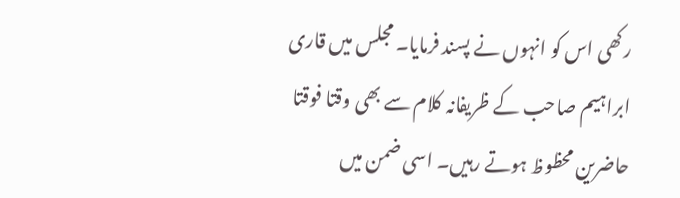رکھی اس کو انہوں نے پسند فرمایا۔ مجلس میں قاری ابراہیم صاحب کے ظریفانہ کلام سے بھی وقتا فوقتا حاضرین محظوظ ہوتے رہیں۔ اسی ضمن میں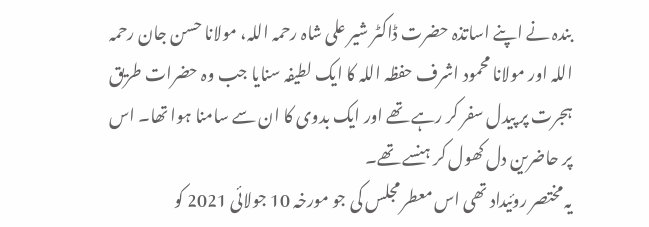بندہ نے اپنے اساتذہ حضرت ڈاکٹر شیر علی شاہ رحمہ اللہ، مولانا حسن جان رحمہ اللہ اور مولانا محمود اشرف حفظہ اللہ کا ایک لطیفہ سنایا جب وہ حضرات طریق ہجرت پر پیدل سفر کر رہے تھے اور ایک بدوی کا ان سے سامنا ہوا تھا۔ اس پر حاضرین دل کھول کر ہنسے تھے۔
یہ مختصر روئیداد تھی اس معطر مجلس کی جو مورخہ 10 جولائی 2021 کو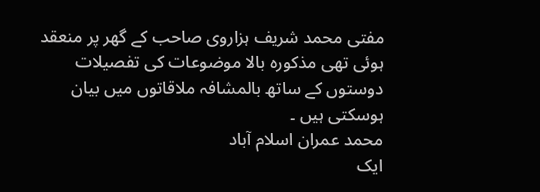مفتی محمد شریف ہزاروی صاحب کے گھر پر منعقد ہوئی تھی مذکورہ بالا موضوعات کی تفصیلات دوستوں کے ساتھ بالمشافہ ملاقاتوں میں بیان ہوسکتی ہیں ۔
محمد عمران اسلام آباد
ایک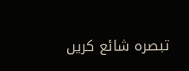تبصرہ شائع کریں